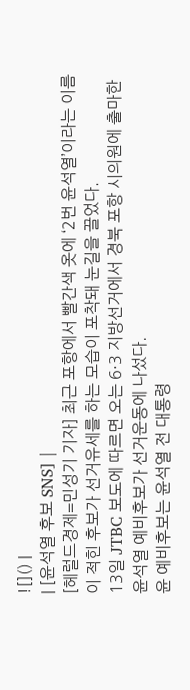![]() |
| [윤석열 후보 SNS] |
[헤럴드경제=민성기 기자] 최근 포항에서 빨간색 옷에 ‘2번 윤석열’이라는 이름이 적힌 후보가 선거유세를 하는 모습이 포착돼 눈길을 끌었다.
13일 JTBC 보도에 따르면 오는 6·3 지방선거에서 경북 포항 시의원에 출마한 윤석열 예비후보가 선거운동에 나섰다.
윤 예비후보는 윤석열 전 대통령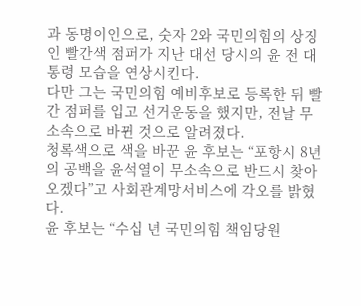과 동명이인으로, 숫자 2와 국민의힘의 상징인 빨간색 점퍼가 지난 대선 당시의 윤 전 대통령 모습을 연상시킨다.
다만 그는 국민의힘 예비후보로 등록한 뒤 빨간 점퍼를 입고 선거운동을 했지만, 전날 무소속으로 바뀐 것으로 알려졌다.
청록색으로 색을 바꾼 윤 후보는 “포항시 8년의 공백을 윤석열이 무소속으로 반드시 찾아오겠다”고 사회관계망서비스에 각오를 밝혔다.
윤 후보는 “수십 년 국민의힘 책임당원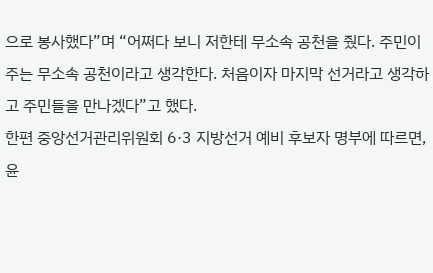으로 봉사했다”며 “어쩌다 보니 저한테 무소속 공천을 줬다. 주민이 주는 무소속 공천이라고 생각한다. 처음이자 마지막 선거라고 생각하고 주민들을 만나겠다”고 했다.
한편 중앙선거관리위원회 6·3 지방선거 예비 후보자 명부에 따르면, 윤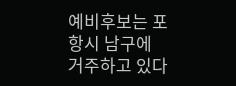예비후보는 포항시 남구에 거주하고 있다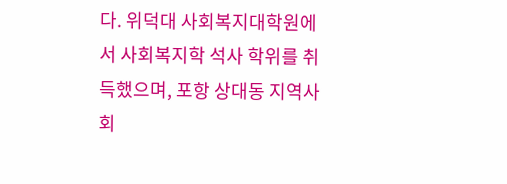다. 위덕대 사회복지대학원에서 사회복지학 석사 학위를 취득했으며, 포항 상대동 지역사회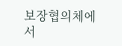보장협의체에서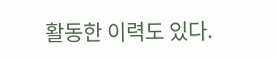활동한 이력도 있다.